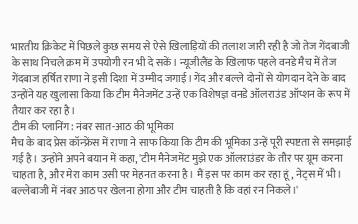भारतीय क्रिकेट में पिछले कुछ समय से ऐसे खिलाड़ियों की तलाश जारी रही है जो तेज गेंदबाजी के साथ निचले क्रम में उपयोगी रन भी दे सकें। न्यूजीलैंड के खिलाफ पहले वनडे मैच में तेज गेंदबाज हर्षित राणा ने इसी दिशा में उम्मीद जगाई। गेंद और बल्ले दोनों से योगदान देने के बाद उन्होंने यह खुलासा किया कि टीम मैनेजमेंट उन्हें एक विशेषज्ञ वनडे ऑलराउंड ऑप्शन के रूप में तैयार कर रहा है।
टीम की प्लानिंग: नंबर सात-आठ की भूमिका
मैच के बाद प्रेस कॉन्फ्रेंस में राणा ने साफ किया कि टीम की भूमिका उन्हें पूरी स्पष्टता से समझाई गई है। उन्होंने अपने बयान में कहा, 'टीम मैनेजमेंट मुझे एक ऑलराउंडर के तौर पर ग्रूम करना चाहता है, और मेरा काम उसी पर मेहनत करना है। मैं इस पर काम कर रहा हूं, नेट्स में भी। बल्लेबाजी में नंबर आठ पर खेलना होगा और टीम चाहती है कि वहां रन निकले।'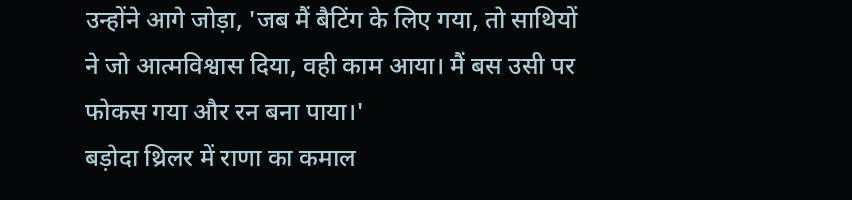उन्होंने आगे जोड़ा, 'जब मैं बैटिंग के लिए गया, तो साथियों ने जो आत्मविश्वास दिया, वही काम आया। मैं बस उसी पर फोकस गया और रन बना पाया।'
बड़ोदा थ्रिलर में राणा का कमाल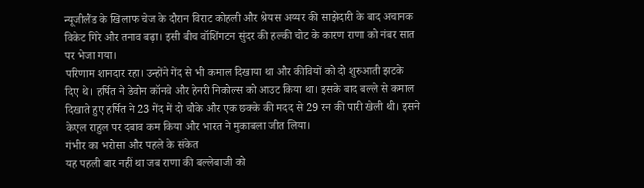न्यूजीलैंड के खिलाफ चेज के दौरान विराट कोहली और श्रेयस अय्यर की साझेदारी के बाद अचानक विकेट गिरे और तनाव बढ़ा। इसी बीच वॉशिंगटन सुंदर की हल्की चोट के कारण राणा को नंबर सात पर भेजा गया।
परिणाम शानदार रहा। उन्होंने गेंद से भी कमाल दिखाया था और कीवियों को दो शुरुआती झटके दिए थे। हर्षित ने डेवोन कॉनवे और हेनरी निकोल्स को आउट किया था। इसके बाद बल्ले से कमाल दिखाते हुए हर्षित ने 23 गेंद में दो चौके और एक छक्के की मदद से 29 रन की पारी खेली थी। इसने केएल राहुल पर दबाव कम किया और भारत ने मुकाबला जीत लिया।
गंभीर का भरोसा और पहले के संकेत
यह पहली बार नहीं था जब राणा की बल्लेबाजी को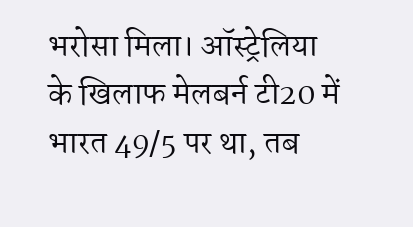भरोसा मिला। ऑस्ट्रेलिया के खिलाफ मेलबर्न टी20 में भारत 49/5 पर था, तब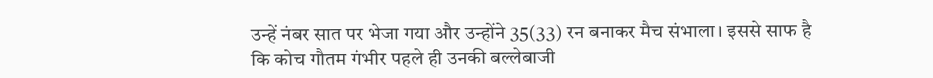उन्हें नंबर सात पर भेजा गया और उन्होंने 35(33) रन बनाकर मैच संभाला। इससे साफ है कि कोच गौतम गंभीर पहले ही उनकी बल्लेबाजी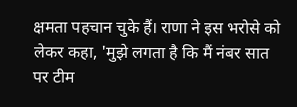क्षमता पहचान चुके हैं। राणा ने इस भरोसे को लेकर कहा, 'मुझे लगता है कि मैं नंबर सात पर टीम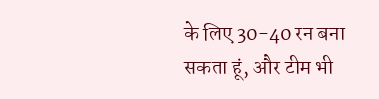के लिए 30-40 रन बना सकता हूं, और टीम भी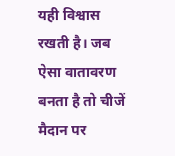यही विश्वास रखती है। जब ऐसा वातावरण बनता है तो चीजें मैदान पर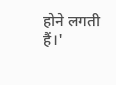होने लगती हैं।'